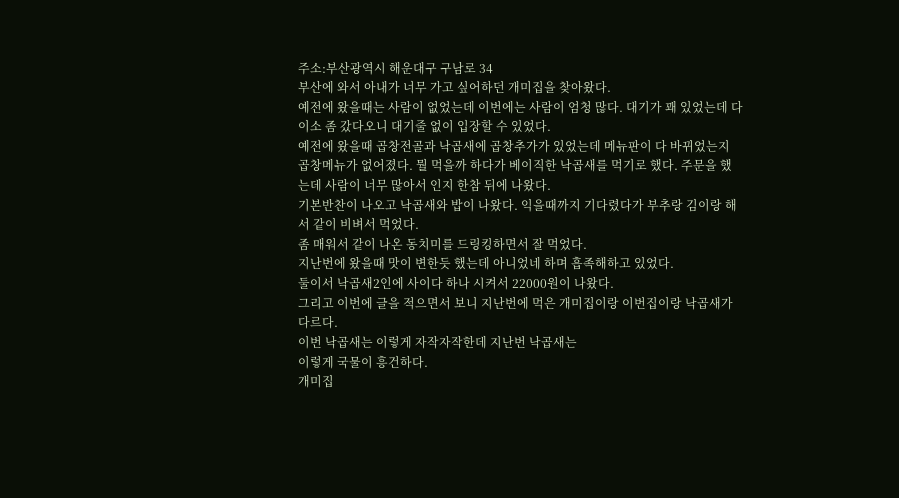주소:부산광역시 해운대구 구남로 34
부산에 와서 아내가 너무 가고 싶어하던 개미집을 찾아왔다.
예전에 왔을때는 사람이 없었는데 이번에는 사람이 엄청 많다. 대기가 꽤 있었는데 다이소 좀 갔다오니 대기줄 없이 입장할 수 있었다.
예전에 왔을때 곱창전골과 낙곱새에 곱창추가가 있었는데 메뉴판이 다 바뀌었는지 곱창메뉴가 없어졌다. 뭘 먹을까 하다가 베이직한 낙곱새를 먹기로 했다. 주문을 했는데 사람이 너무 많아서 인지 한참 뒤에 나왔다.
기본반찬이 나오고 낙곱새와 밥이 나왔다. 익을때까지 기다렸다가 부추랑 김이랑 해서 같이 비벼서 먹었다.
좀 매워서 같이 나온 동치미를 드링킹하면서 잘 먹었다.
지난번에 왔을때 맛이 변한듯 했는데 아니었네 하며 흡족해하고 있었다.
둘이서 낙곱새2인에 사이다 하나 시켜서 22000원이 나왔다.
그리고 이번에 글을 적으면서 보니 지난번에 먹은 개미집이랑 이번집이랑 낙곱새가 다르다.
이번 낙곱새는 이렇게 자작자작한데 지난번 낙곱새는
이렇게 국물이 흥건하다.
개미집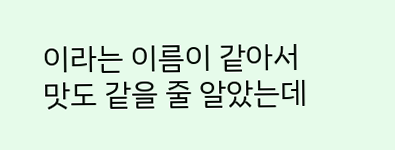이라는 이름이 같아서 맛도 같을 줄 알았는데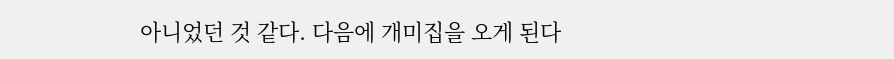아니었던 것 같다. 다음에 개미집을 오게 된다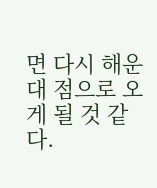면 다시 해운대 점으로 오게 될 것 같다.